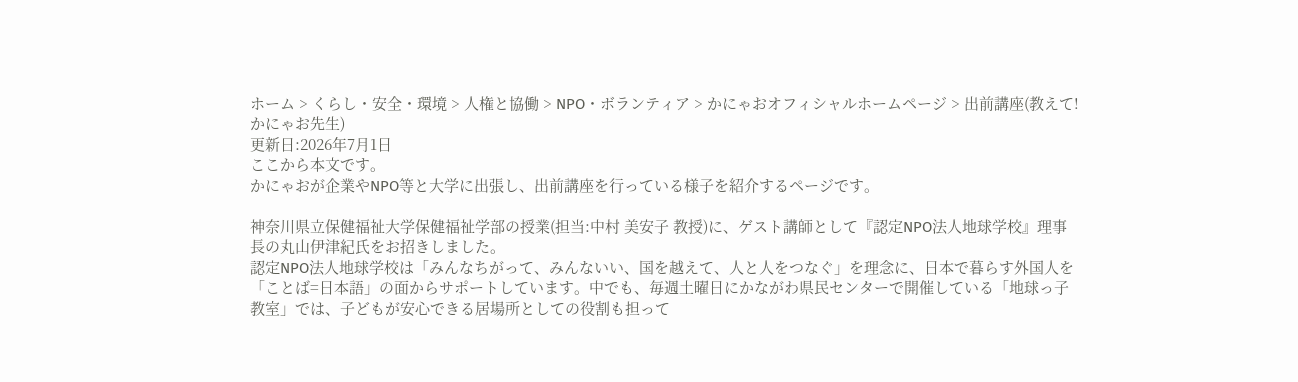ホーム > くらし・安全・環境 > 人権と協働 > NPO・ボランティア > かにゃおオフィシャルホームページ > 出前講座(教えて!かにゃお先生)
更新日:2026年7月1日
ここから本文です。
かにゃおが企業やNPO等と大学に出張し、出前講座を行っている様子を紹介するページです。

神奈川県立保健福祉大学保健福祉学部の授業(担当:中村 美安子 教授)に、ゲスト講師として『認定NPO法人地球学校』理事長の丸山伊津紀氏をお招きしました。
認定NPO法人地球学校は「みんなちがって、みんないい、国を越えて、人と人をつなぐ」を理念に、日本で暮らす外国人を「ことば=日本語」の面からサポートしています。中でも、毎週土曜日にかながわ県民センターで開催している「地球っ子教室」では、子どもが安心できる居場所としての役割も担って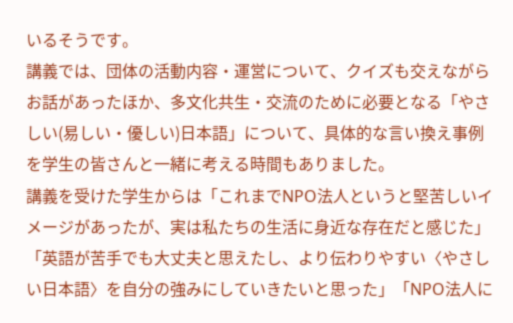いるそうです。
講義では、団体の活動内容・運営について、クイズも交えながらお話があったほか、多文化共生・交流のために必要となる「やさしい(易しい・優しい)日本語」について、具体的な言い換え事例を学生の皆さんと一緒に考える時間もありました。
講義を受けた学生からは「これまでNPO法人というと堅苦しいイメージがあったが、実は私たちの生活に身近な存在だと感じた」「英語が苦手でも大丈夫と思えたし、より伝わりやすい〈やさしい日本語〉を自分の強みにしていきたいと思った」「NPO法人に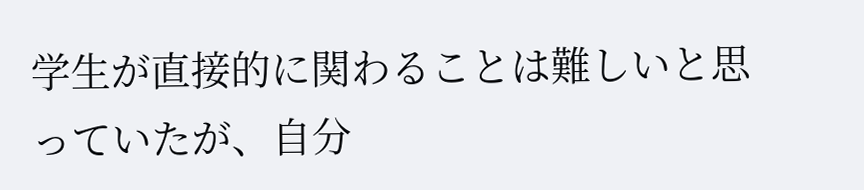学生が直接的に関わることは難しいと思っていたが、自分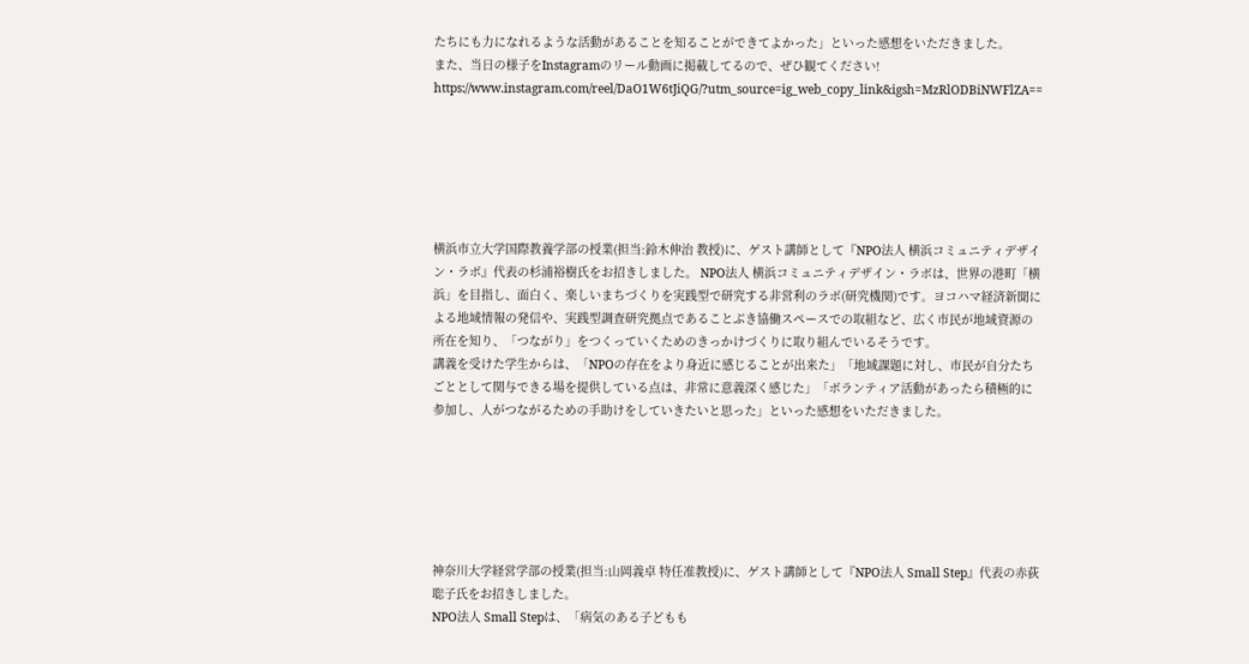たちにも力になれるような活動があることを知ることができてよかった」といった感想をいただきました。
また、当日の様子をInstagramのリール動画に掲載してるので、ぜひ観てください!
https://www.instagram.com/reel/DaO1W6tJiQG/?utm_source=ig_web_copy_link&igsh=MzRlODBiNWFlZA==






横浜市立大学国際教養学部の授業(担当:鈴木伸治 教授)に、ゲスト講師として『NPO法人 横浜コミュニティデザイン・ラボ』代表の杉浦裕樹氏をお招きしました。 NPO法人 横浜コミュニティデザイン・ラボは、世界の港町「横浜」を目指し、面白く、楽しいまちづくりを実践型で研究する非営利のラボ(研究機関)です。ヨコハマ経済新聞による地域情報の発信や、実践型調査研究拠点であることぶき協働スペースでの取組など、広く市民が地域資源の所在を知り、「つながり」をつくっていくためのきっかけづくりに取り組んでいるそうです。
講義を受けた学生からは、「NPOの存在をより身近に感じることが出来た」「地域課題に対し、市民が自分たちごととして関与できる場を提供している点は、非常に意義深く感じた」「ボランティア活動があったら積極的に参加し、人がつながるための手助けをしていきたいと思った」といった感想をいただきました。






神奈川大学経営学部の授業(担当:山岡義卓 特任准教授)に、ゲスト講師として『NPO法人 Small Step』代表の赤荻聡子氏をお招きしました。
NPO法人 Small Stepは、「病気のある子どもも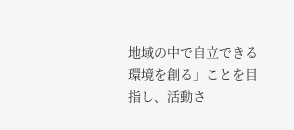地域の中で自立できる環境を創る」ことを目指し、活動さ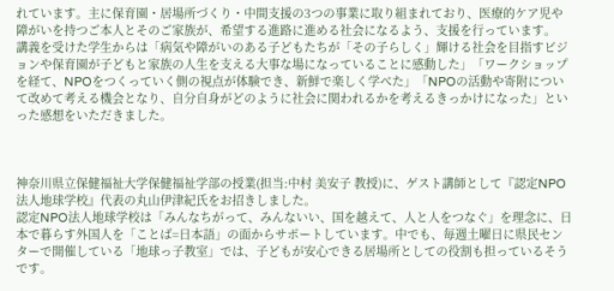れています。主に保育園・居場所づくり・中間支援の3つの事業に取り組まれており、医療的ケア児や障がいを持つご本人とそのご家族が、希望する進路に進める社会になるよう、支援を行っています。
講義を受けた学生からは「病気や障がいのある子どもたちが「その子らしく」輝ける社会を目指すビジョンや保育園が子どもと家族の人生を支える大事な場になっていることに感動した」「ワークショップを経て、NPOをつくっていく側の視点が体験でき、新鮮で楽しく学べた」「NPOの活動や寄附について改めて考える機会となり、自分自身がどのように社会に関われるかを考えるきっかけになった」といった感想をいただきました。



神奈川県立保健福祉大学保健福祉学部の授業(担当:中村 美安子 教授)に、ゲスト講師として『認定NPO法人地球学校』代表の丸山伊津紀氏をお招きしました。
認定NPO法人地球学校は「みんなちがって、みんないい、国を越えて、人と人をつなぐ」を理念に、日本で暮らす外国人を「ことば=日本語」の面からサポートしています。中でも、毎週土曜日に県民センターで開催している「地球っ子教室」では、子どもが安心できる居場所としての役割も担っているそうです。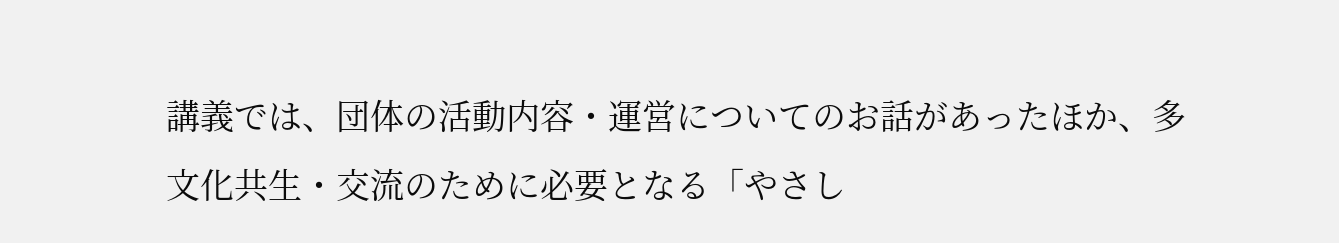講義では、団体の活動内容・運営についてのお話があったほか、多文化共生・交流のために必要となる「やさし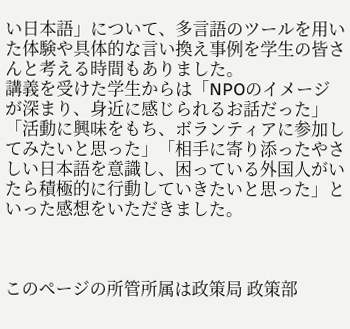い日本語」について、多言語のツールを用いた体験や具体的な言い換え事例を学生の皆さんと考える時間もありました。
講義を受けた学生からは「NPOのイメージが深まり、身近に感じられるお話だった」「活動に興味をもち、ボランティアに参加してみたいと思った」「相手に寄り添ったやさしい日本語を意識し、困っている外国人がいたら積極的に行動していきたいと思った」といった感想をいただきました。



このページの所管所属は政策局 政策部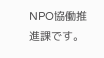NPO協働推進課です。